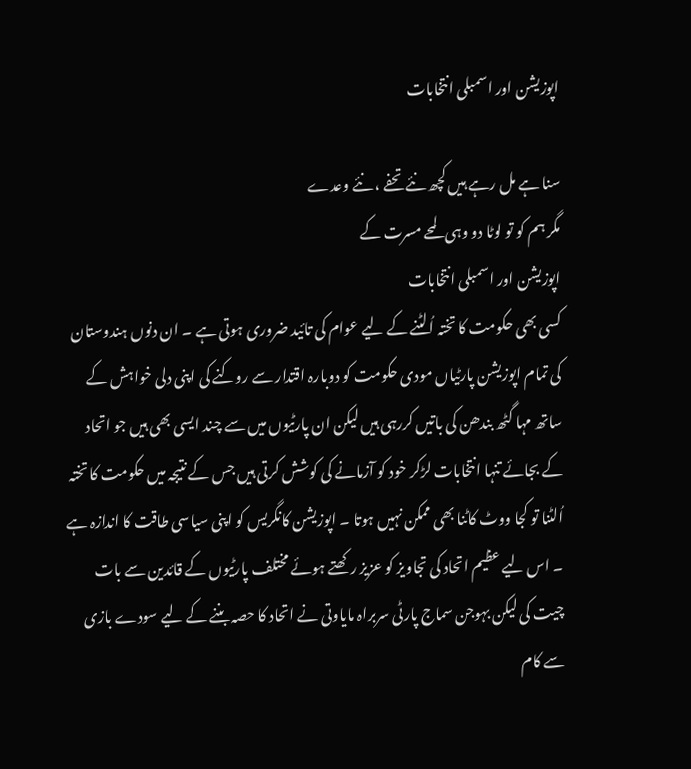اپوزیشن اور اسمبلی انتخابات

سنا ہے مل رہے ہیں کچھ نئے تحفے ، نئے وعدے
مگر ہم کو تو لوٹا دو وہی لمحے مسرت کے
اپوزیشن اور اسمبلی انتخابات
کسی بھی حکومت کا تختہ اُلٹنے کے لیے عوام کی تائید ضروری ہوتی ہے ۔ ان دنوں ہندوستان کی تمام اپوزیشن پارٹیاں مودی حکومت کو دوبارہ اقتدار سے روکنے کی اپنی دلی خواہش کے ساتھ مہا گٹھ بندھن کی باتیں کررہی ہیں لیکن ان پارٹیوں میں سے چند ایسی بھی ہیں جو اتحاد کے بجائے تنہا انتخابات لڑکر خود کو آزمانے کی کوشش کرتی ہیں جس کے نتیجہ میں حکومت کا تختہ اُلٹنا تو کجا ووٹ کاٹنا بھی ممکن نہیں ہوتا ۔ اپوزیشن کانگریس کو اپنی سیاسی طاقت کا اندازہ ہے ۔ اس لیے عظیم اتحاد کی تجاویز کو عزیز رکھتے ہوئے مختلف پارٹیوں کے قائدین سے بات چیت کی لیکن بہوجن سماج پارٹی سربراہ مایاوتی نے اتحاد کا حصہ بننے کے لیے سودے بازی سے کام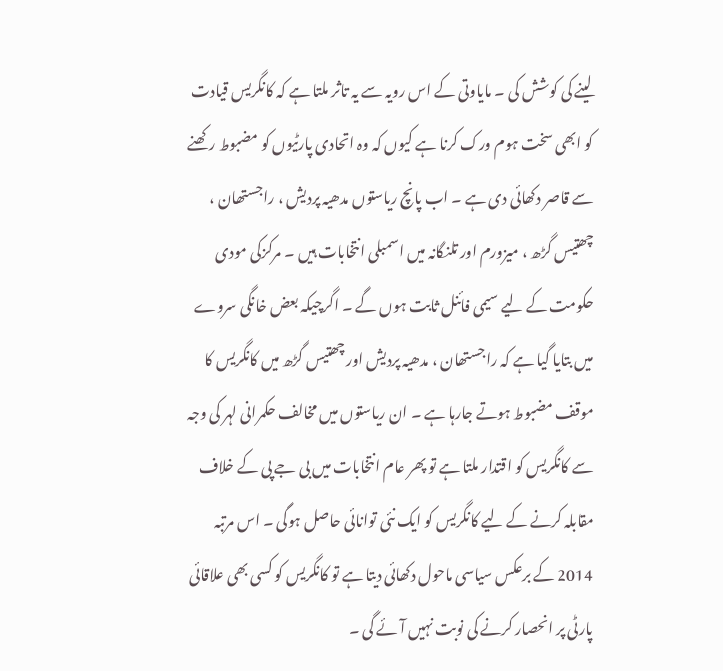لینے کی کوشش کی ۔ مایاوتی کے اس رویہ سے یہ تاثر ملتا ہے کہ کانگریس قیادت کو ابھی سخت ہوم ورک کرنا ہے کیوں کہ وہ اتحادی پارٹیوں کو مضبوط رکھنے سے قاصر دکھائی دی ہے ۔ اب پانچ ریاستوں مدھیہ پردیش ، راجستھان ، چھتیس گڑھ ، میزورم اور تلنگانہ میں اسمبلی انتخابات ہیں ۔ مرکزکی مودی حکومت کے لیے سیمی فائنل ثابت ہوں گے ۔ اگرچیکہ بعض خانگی سروے میں بتایا گیا ہے کہ راجستھان ، مدھیہ پردیش اور چھتیس گڑھ میں کانگریس کا موقف مضبوط ہوتے جارہا ہے ۔ ان ریاستوں میں مخالف حکمرانی لہر کی وجہ سے کانگریس کو اقتدار ملتا ہے تو پھر عام انتخابات میں بی جے پی کے خلاف مقابلہ کرنے کے لیے کانگریس کو ایک نئی توانائی حاصل ہوگی ۔ اس مرتبہ 2014 کے برعکس سیاسی ماحول دکھائی دیتا ہے تو کانگریس کو کسی بھی علاقائی پارٹی پر انحصار کرنے کی نوبت نہیں آئے گی ۔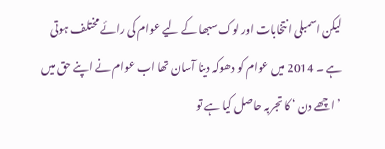لیکن اسمبلی انتخابات اور لوک سبھا کے لیے عوام کی رائے مختلف ہوتی ہے ۔ 2014 میں عوام کو دھوکہ دینا آسان تھا اب عوام نے اپنے حق میں ’ اچھے دن ‘ کا تجربہ حاصل کیا ہے تو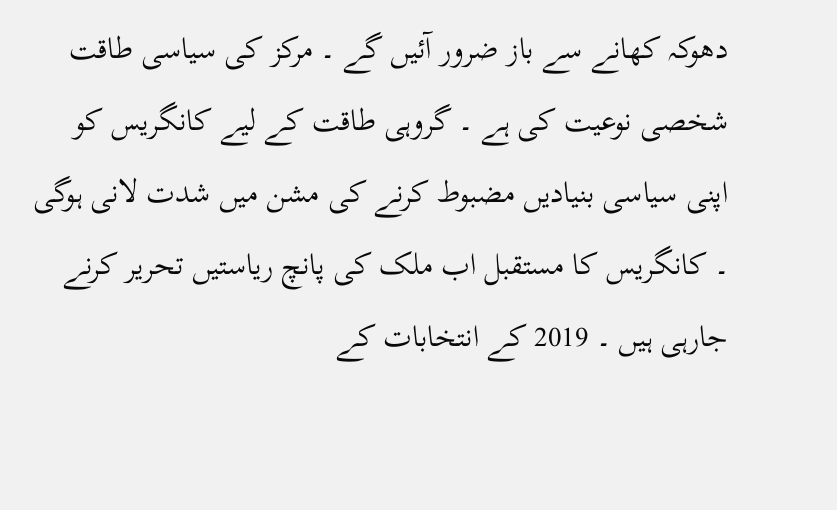دھوکہ کھانے سے باز ضرور آئیں گے ۔ مرکز کی سیاسی طاقت شخصی نوعیت کی ہے ۔ گروہی طاقت کے لیے کانگریس کو اپنی سیاسی بنیادیں مضبوط کرنے کی مشن میں شدت لانی ہوگی ۔ کانگریس کا مستقبل اب ملک کی پانچ ریاستیں تحریر کرنے جارہی ہیں ۔ 2019 کے انتخابات کے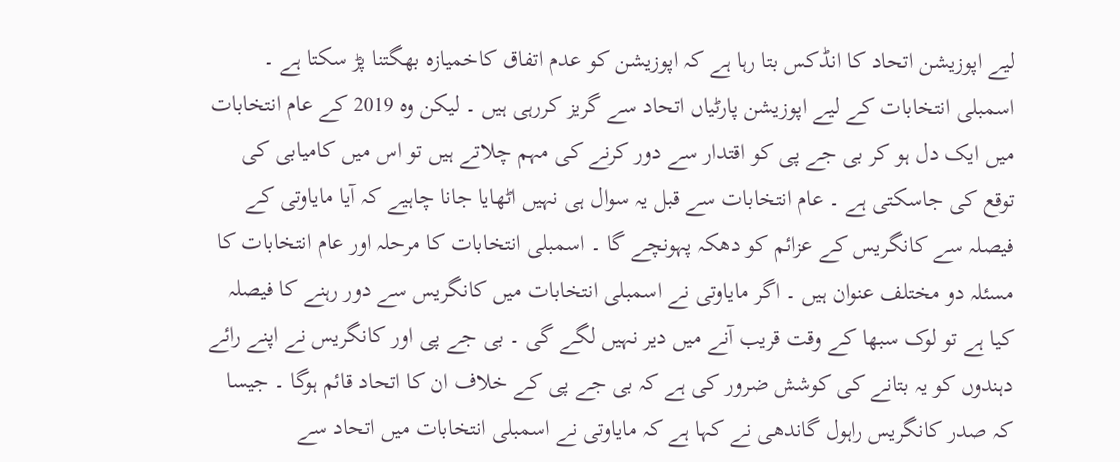لیے اپوزیشن اتحاد کا انڈکس بتا رہا ہے کہ اپوزیشن کو عدم اتفاق کاخمیازہ بھگتنا پڑ سکتا ہے ۔ اسمبلی انتخابات کے لیے اپوزیشن پارٹیاں اتحاد سے گریز کررہی ہیں ۔ لیکن وہ 2019 کے عام انتخابات میں ایک دل ہو کر بی جے پی کو اقتدار سے دور کرنے کی مہم چلاتے ہیں تو اس میں کامیابی کی توقع کی جاسکتی ہے ۔ عام انتخابات سے قبل یہ سوال ہی نہیں اٹھایا جانا چاہیے کہ آیا مایاوتی کے فیصلہ سے کانگریس کے عزائم کو دھکہ پہونچے گا ۔ اسمبلی انتخابات کا مرحلہ اور عام انتخابات کا مسئلہ دو مختلف عنوان ہیں ۔ اگر مایاوتی نے اسمبلی انتخابات میں کانگریس سے دور رہنے کا فیصلہ کیا ہے تو لوک سبھا کے وقت قریب آنے میں دیر نہیں لگے گی ۔ بی جے پی اور کانگریس نے اپنے رائے دہندوں کو یہ بتانے کی کوشش ضرور کی ہے کہ بی جے پی کے خلاف ان کا اتحاد قائم ہوگا ۔ جیسا کہ صدر کانگریس راہول گاندھی نے کہا ہے کہ مایاوتی نے اسمبلی انتخابات میں اتحاد سے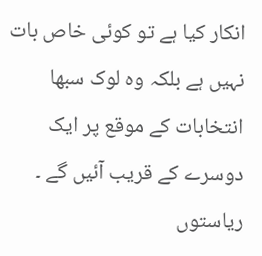انکار کیا ہے تو کوئی خاص بات نہیں ہے بلکہ وہ لوک سبھا انتخابات کے موقع پر ایک دوسرے کے قریب آئیں گے ۔ ریاستوں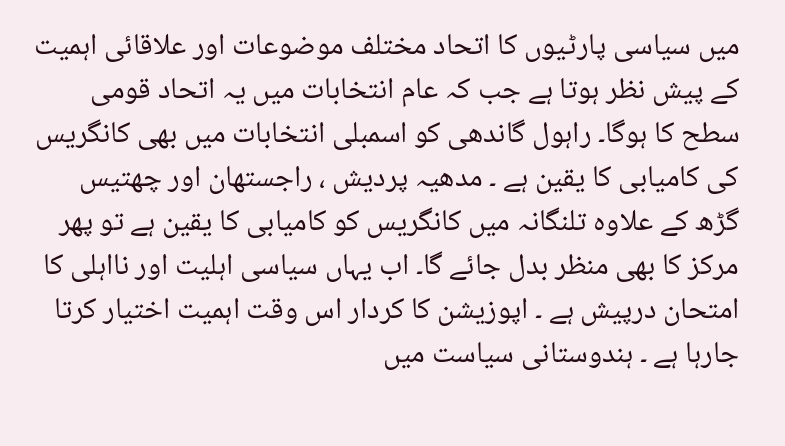میں سیاسی پارٹیوں کا اتحاد مختلف موضوعات اور علاقائی اہمیت کے پیش نظر ہوتا ہے جب کہ عام انتخابات میں یہ اتحاد قومی سطح کا ہوگا۔ راہول گاندھی کو اسمبلی انتخابات میں بھی کانگریس کی کامیابی کا یقین ہے ۔ مدھیہ پردیش ، راجستھان اور چھتیس گڑھ کے علاوہ تلنگانہ میں کانگریس کو کامیابی کا یقین ہے تو پھر مرکز کا بھی منظر بدل جائے گا۔ اب یہاں سیاسی اہلیت اور نااہلی کا امتحان درپیش ہے ۔ اپوزیشن کا کردار اس وقت اہمیت اختیار کرتا جارہا ہے ۔ ہندوستانی سیاست میں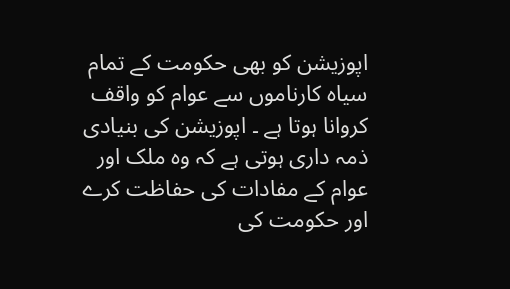اپوزیشن کو بھی حکومت کے تمام سیاہ کارناموں سے عوام کو واقف کروانا ہوتا ہے ۔ اپوزیشن کی بنیادی ذمہ داری ہوتی ہے کہ وہ ملک اور عوام کے مفادات کی حفاظت کرے اور حکومت کی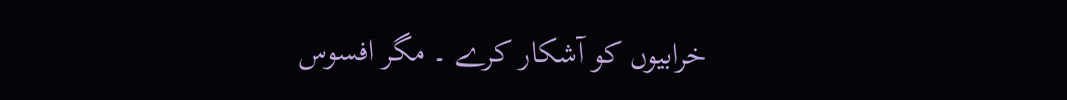خرابیوں کو آشکار کرے ۔ مگر افسوس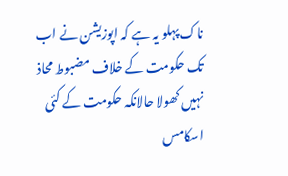ناک پہلو یہ ہے کہ اپوزیشن نے اب تک حکومت کے خلاف مضبوط محاذ نہیں کھولا حالانکہ حکومت کے کئی اسکامس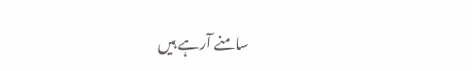سامنے آرہے ہیں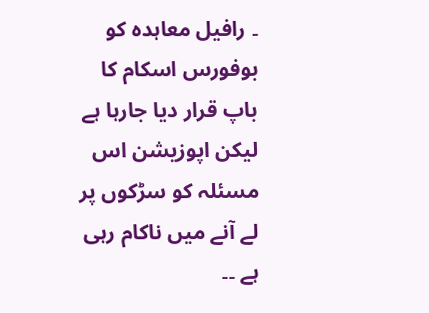۔ رافیل معاہدہ کو بوفورس اسکام کا باپ قرار دیا جارہا ہے لیکن اپوزیشن اس مسئلہ کو سڑکوں پر لے آنے میں ناکام رہی ہے ۔۔